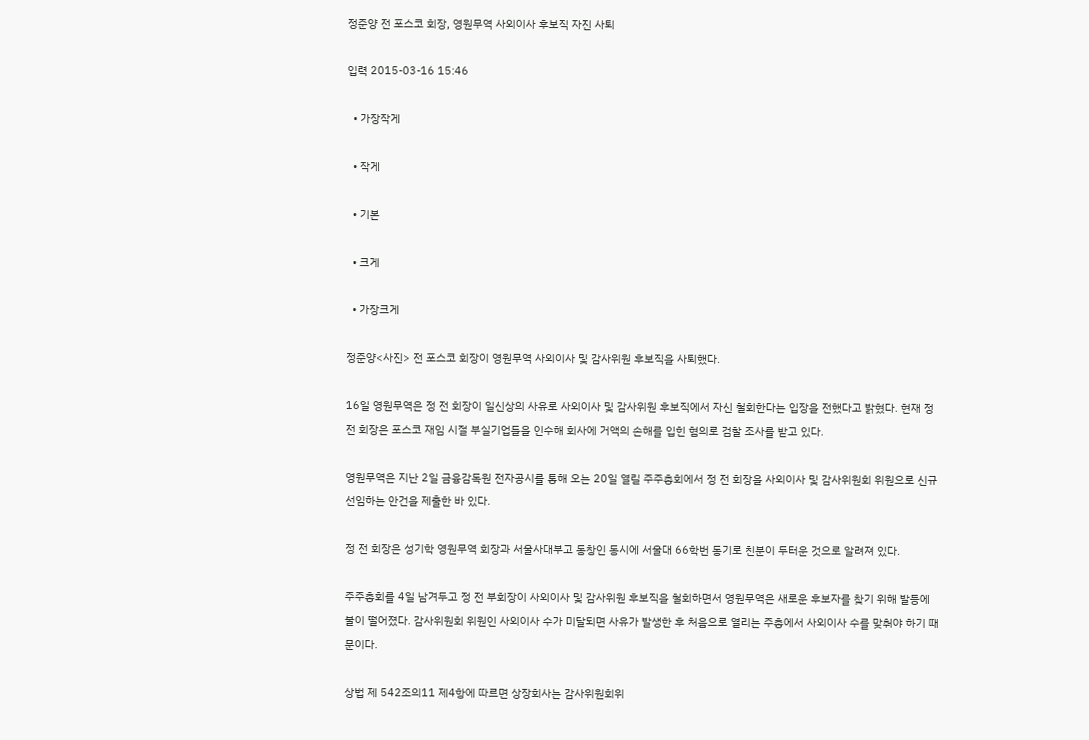정준양 전 포스코 회장, 영원무역 사외이사 후보직 자진 사퇴

입력 2015-03-16 15:46

  • 가장작게

  • 작게

  • 기본

  • 크게

  • 가장크게

정준양<사진> 전 포스코 회장이 영원무역 사외이사 및 감사위원 후보직을 사퇴했다.

16일 영원무역은 정 전 회장이 일신상의 사유로 사외이사 및 감사위원 후보직에서 자신 철회한다는 입장을 전했다고 밝혔다. 현재 정 전 회장은 포스코 재임 시절 부실기업들을 인수해 회사에 거액의 손해를 입힌 혐의로 검찰 조사를 받고 있다.

영원무역은 지난 2일 금융감독원 전자공시를 통해 오는 20일 열릴 주주총회에서 정 전 회장을 사외이사 및 감사위원회 위원으로 신규 선임하는 안건을 제출한 바 있다.

정 전 회장은 성기학 영원무역 회장과 서울사대부고 동창인 동시에 서울대 66학번 동기로 친분이 두터운 것으로 알려져 있다.

주주총회를 4일 남겨두고 정 전 부회장이 사외이사 및 감사위원 후보직을 철회하면서 영원무역은 새로운 후보자를 찾기 위해 발등에 불이 떨어졌다. 감사위원회 위원인 사외이사 수가 미달되면 사유가 발생한 후 처음으로 열리는 주총에서 사외이사 수를 맞춰야 하기 때문이다.

상법 제 542조의11 제4항에 따르면 상장회사는 감사위원회위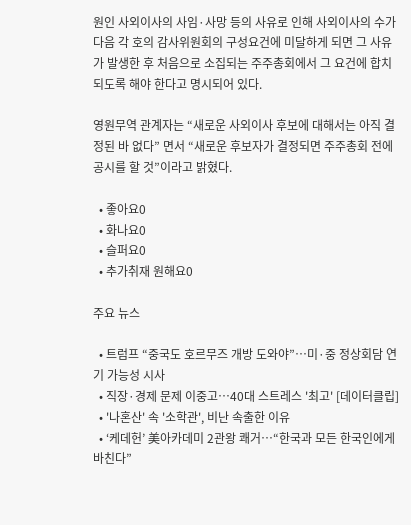원인 사외이사의 사임·사망 등의 사유로 인해 사외이사의 수가 다음 각 호의 감사위원회의 구성요건에 미달하게 되면 그 사유가 발생한 후 처음으로 소집되는 주주총회에서 그 요건에 합치되도록 해야 한다고 명시되어 있다.

영원무역 관계자는 “새로운 사외이사 후보에 대해서는 아직 결정된 바 없다” 면서 “새로운 후보자가 결정되면 주주총회 전에 공시를 할 것”이라고 밝혔다.

  • 좋아요0
  • 화나요0
  • 슬퍼요0
  • 추가취재 원해요0

주요 뉴스

  • 트럼프 “중국도 호르무즈 개방 도와야”…미·중 정상회담 연기 가능성 시사
  • 직장·경제 문제 이중고…40대 스트레스 '최고' [데이터클립]
  • '나혼산' 속 '소학관', 비난 속출한 이유
  • ‘케데헌’ 美아카데미 2관왕 쾌거⋯“한국과 모든 한국인에게 바친다”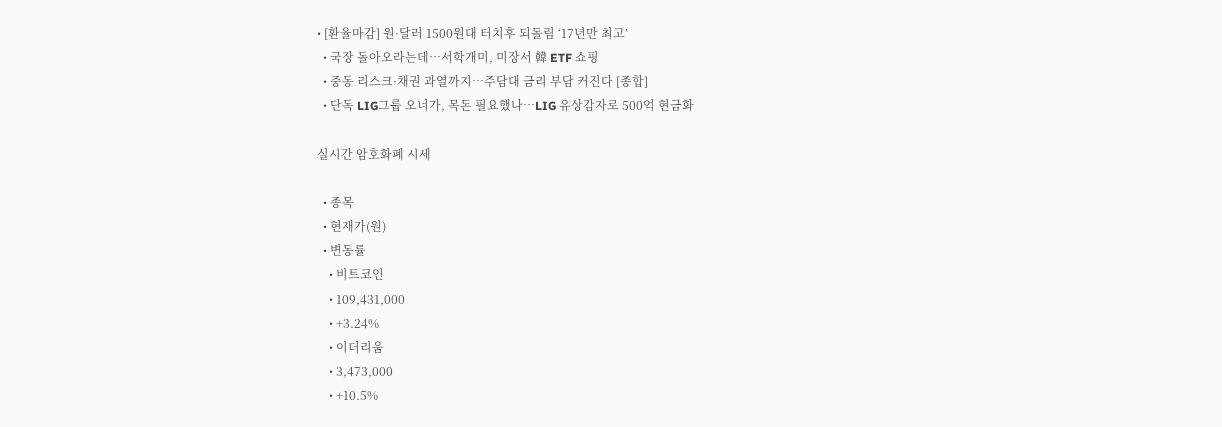• [환율마감] 원·달러 1500원대 터치후 되돌림 ‘17년만 최고’
  • 국장 돌아오라는데…서학개미, 미장서 韓 ETF 쇼핑
  • 중동 리스크·채권 과열까지…주담대 금리 부담 커진다 [종합]
  • 단독 LIG그룹 오너가, 목돈 필요했나…LIG 유상감자로 500억 현금화

실시간 암호화폐 시세

  • 종목
  • 현재가(원)
  • 변동률
    • 비트코인
    • 109,431,000
    • +3.24%
    • 이더리움
    • 3,473,000
    • +10.5%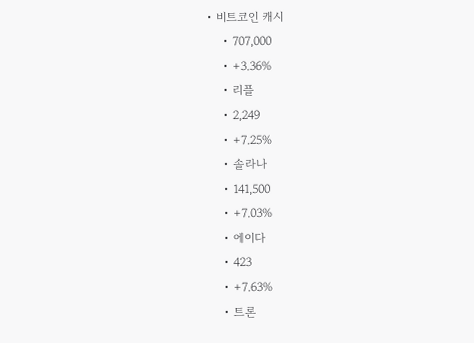• 비트코인 캐시
    • 707,000
    • +3.36%
    • 리플
    • 2,249
    • +7.25%
    • 솔라나
    • 141,500
    • +7.03%
    • 에이다
    • 423
    • +7.63%
    • 트론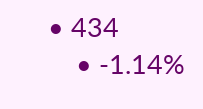• 434
    • -1.14%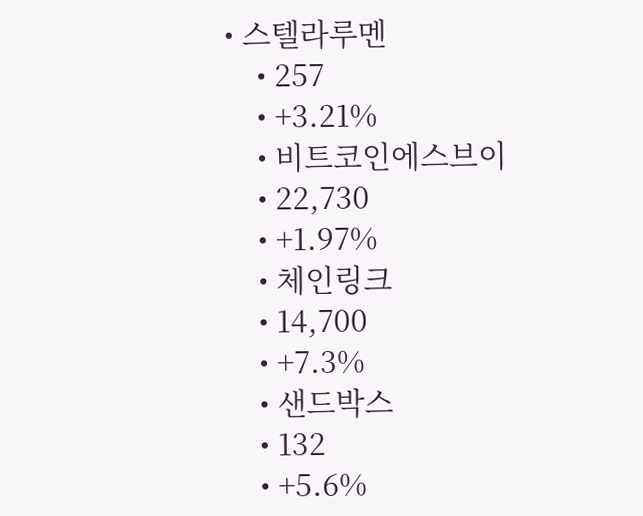• 스텔라루멘
    • 257
    • +3.21%
    • 비트코인에스브이
    • 22,730
    • +1.97%
    • 체인링크
    • 14,700
    • +7.3%
    • 샌드박스
    • 132
    • +5.6%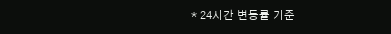* 24시간 변동률 기준